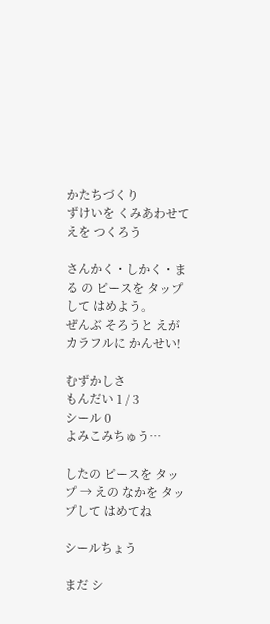かたちづくり
ずけいを くみあわせて えを つくろう

さんかく・しかく・まる の ピースを タップして はめよう。
ぜんぶ そろうと えが カラフルに かんせい!

むずかしさ
もんだい 1 / 3
シール 0
よみこみちゅう…

したの ピースを タップ → えの なかを タップして はめてね

シールちょう

まだ シ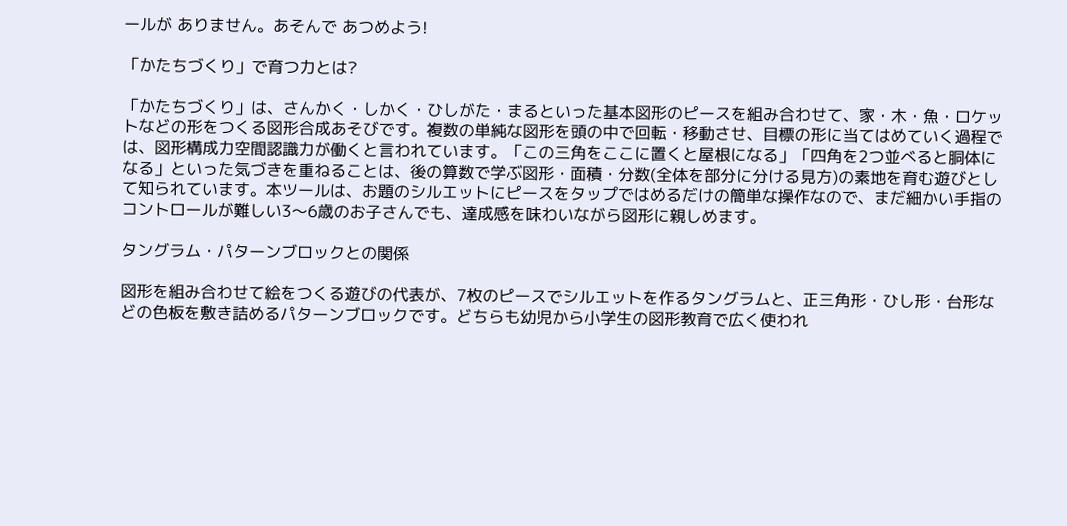ールが ありません。あそんで あつめよう!

「かたちづくり」で育つ力とは?

「かたちづくり」は、さんかく・しかく・ひしがた・まるといった基本図形のピースを組み合わせて、家・木・魚・ロケットなどの形をつくる図形合成あそびです。複数の単純な図形を頭の中で回転・移動させ、目標の形に当てはめていく過程では、図形構成力空間認識力が働くと言われています。「この三角をここに置くと屋根になる」「四角を2つ並べると胴体になる」といった気づきを重ねることは、後の算数で学ぶ図形・面積・分数(全体を部分に分ける見方)の素地を育む遊びとして知られています。本ツールは、お題のシルエットにピースをタップではめるだけの簡単な操作なので、まだ細かい手指のコントロールが難しい3〜6歳のお子さんでも、達成感を味わいながら図形に親しめます。

タングラム・パターンブロックとの関係

図形を組み合わせて絵をつくる遊びの代表が、7枚のピースでシルエットを作るタングラムと、正三角形・ひし形・台形などの色板を敷き詰めるパターンブロックです。どちらも幼児から小学生の図形教育で広く使われ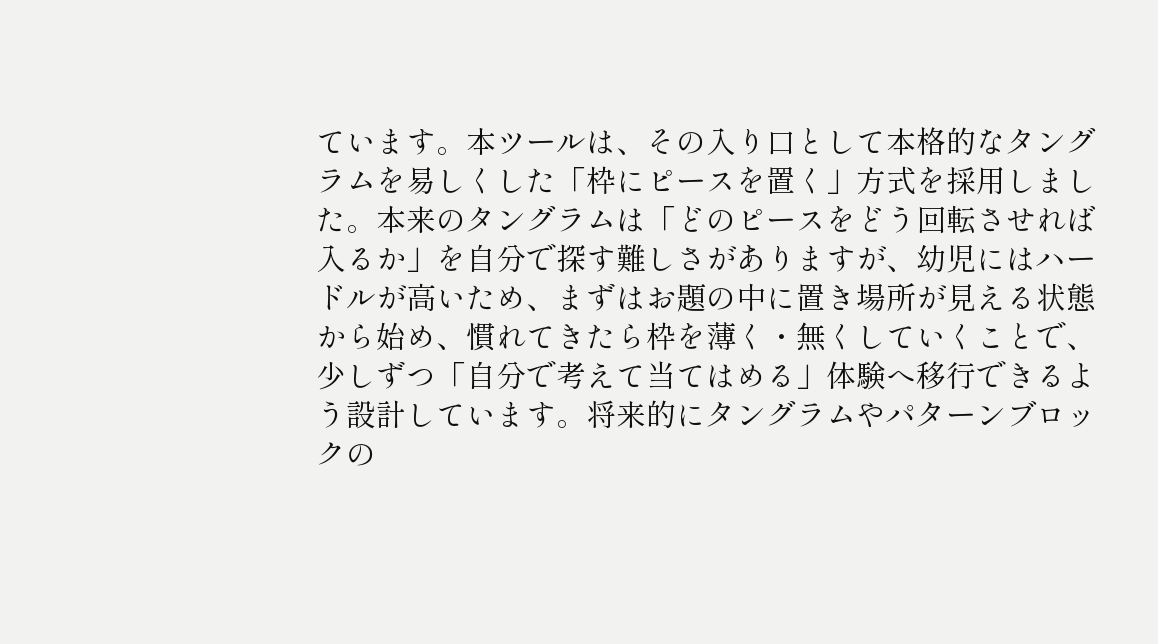ています。本ツールは、その入り口として本格的なタングラムを易しくした「枠にピースを置く」方式を採用しました。本来のタングラムは「どのピースをどう回転させれば入るか」を自分で探す難しさがありますが、幼児にはハードルが高いため、まずはお題の中に置き場所が見える状態から始め、慣れてきたら枠を薄く・無くしていくことで、少しずつ「自分で考えて当てはめる」体験へ移行できるよう設計しています。将来的にタングラムやパターンブロックの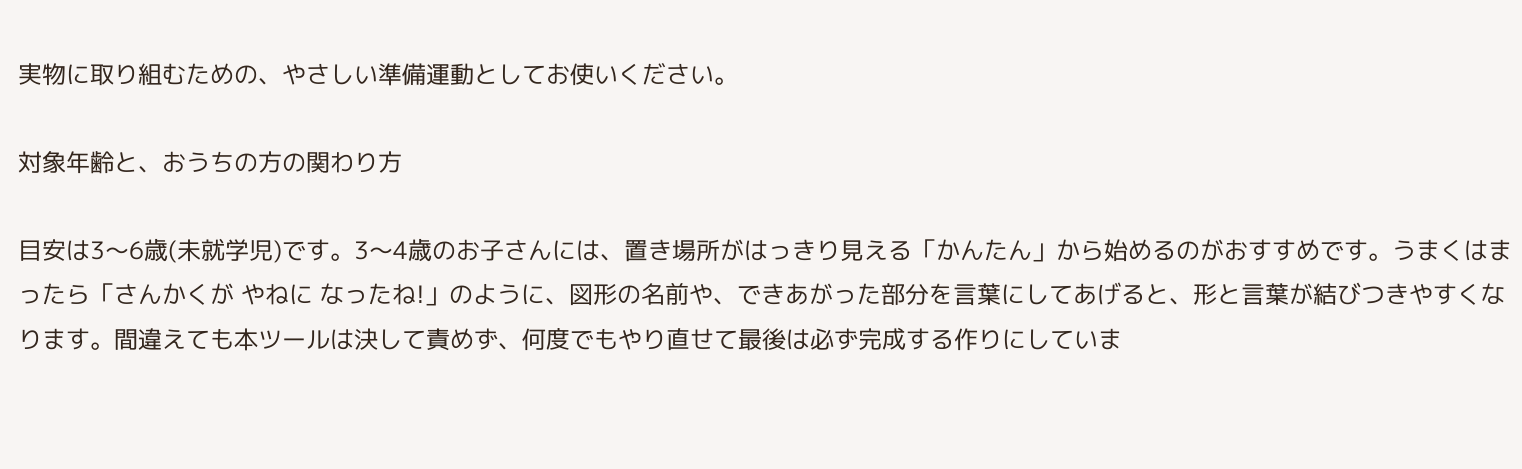実物に取り組むための、やさしい準備運動としてお使いください。

対象年齢と、おうちの方の関わり方

目安は3〜6歳(未就学児)です。3〜4歳のお子さんには、置き場所がはっきり見える「かんたん」から始めるのがおすすめです。うまくはまったら「さんかくが やねに なったね!」のように、図形の名前や、できあがった部分を言葉にしてあげると、形と言葉が結びつきやすくなります。間違えても本ツールは決して責めず、何度でもやり直せて最後は必ず完成する作りにしていま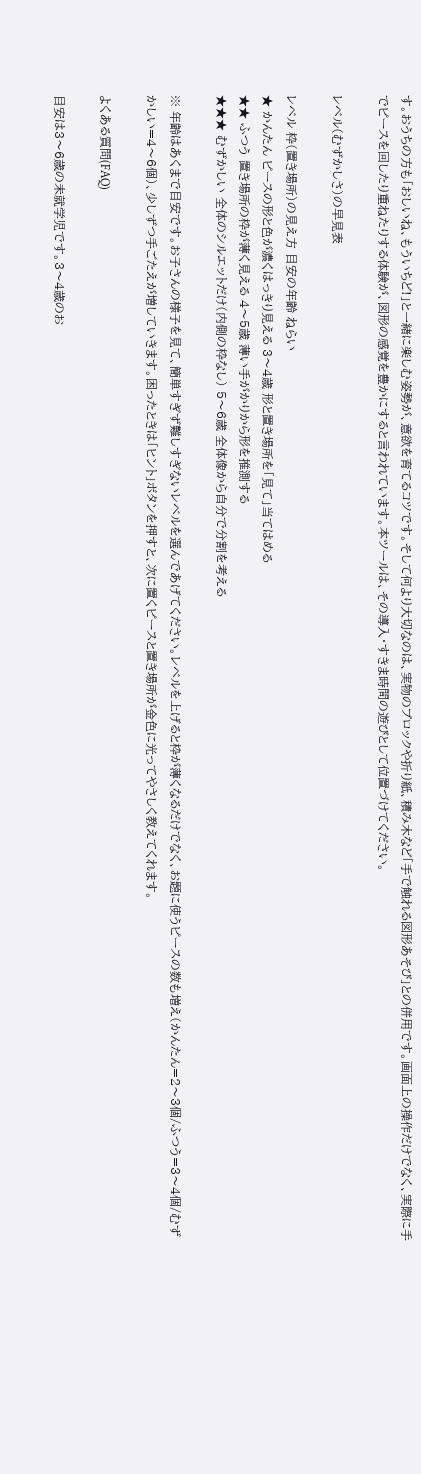す。おうちの方も「おしいね、もういちど!」と一緒に楽しむ姿勢が、意欲を育てるコツです。そして何より大切なのは、実物のブロックや折り紙、積み木など「手で触れる図形あそび」との併用です。画面上の操作だけでなく、実際に手でピースを回したり重ねたりする体験が、図形の感覚を豊かにすると言われています。本ツールは、その導入・すきま時間の遊びとして位置づけてください。

レベル(むずかしさ)の早見表

レベル 枠(置き場所)の見え方 目安の年齢 ねらい
★ かんたん ピースの形と色が濃くはっきり見える 3〜4歳 形と置き場所を「見て」当てはめる
★★ ふつう 置き場所の枠が薄く見える 4〜5歳 薄い手がかりから形を推測する
★★★ むずかしい 全体のシルエットだけ(内側の枠なし) 5〜6歳 全体像から自分で分割を考える

※ 年齢はあくまで目安です。お子さんの様子を見て、簡単すぎず難しすぎないレベルを選んであげてください。レベルを上げると枠が薄くなるだけでなく、お題に使うピースの数も増え(かんたん=2〜3個/ふつう=3〜4個/むずかしい=4〜6個)、少しずつ手ごたえが増していきます。困ったときは「ヒント」ボタンを押すと、次に置くピースと置き場所が金色に光ってやさしく教えてくれます。

よくある質問(FAQ)

目安は3〜6歳の未就学児です。3〜4歳のお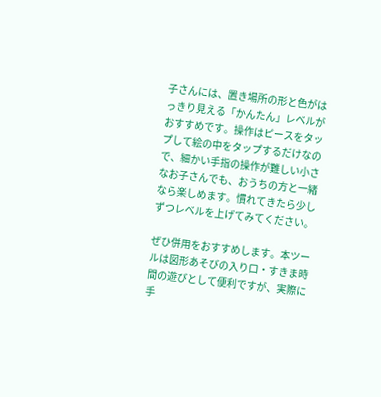子さんには、置き場所の形と色がはっきり見える「かんたん」レベルがおすすめです。操作はピースをタップして絵の中をタップするだけなので、細かい手指の操作が難しい小さなお子さんでも、おうちの方と一緒なら楽しめます。慣れてきたら少しずつレベルを上げてみてください。

ぜひ併用をおすすめします。本ツールは図形あそびの入り口・すきま時間の遊びとして便利ですが、実際に手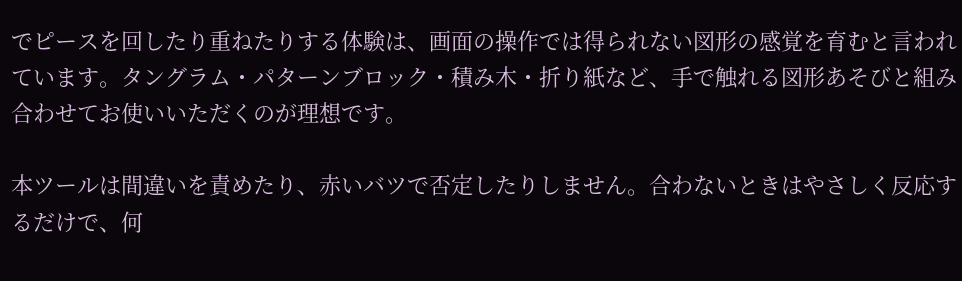でピースを回したり重ねたりする体験は、画面の操作では得られない図形の感覚を育むと言われています。タングラム・パターンブロック・積み木・折り紙など、手で触れる図形あそびと組み合わせてお使いいただくのが理想です。

本ツールは間違いを責めたり、赤いバツで否定したりしません。合わないときはやさしく反応するだけで、何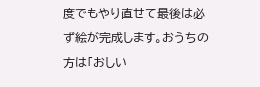度でもやり直せて最後は必ず絵が完成します。おうちの方は「おしい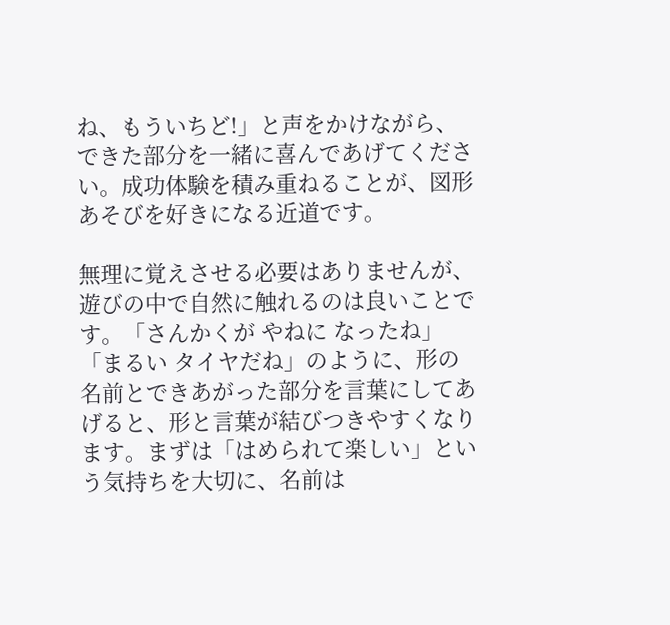ね、もういちど!」と声をかけながら、できた部分を一緒に喜んであげてください。成功体験を積み重ねることが、図形あそびを好きになる近道です。

無理に覚えさせる必要はありませんが、遊びの中で自然に触れるのは良いことです。「さんかくが やねに なったね」「まるい タイヤだね」のように、形の名前とできあがった部分を言葉にしてあげると、形と言葉が結びつきやすくなります。まずは「はめられて楽しい」という気持ちを大切に、名前は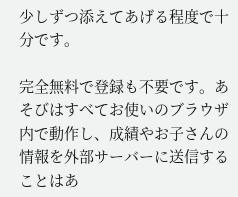少しずつ添えてあげる程度で十分です。

完全無料で登録も不要です。あそびはすべてお使いのブラウザ内で動作し、成績やお子さんの情報を外部サーバーに送信することはあ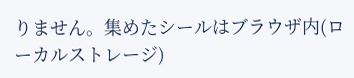りません。集めたシールはブラウザ内(ローカルストレージ)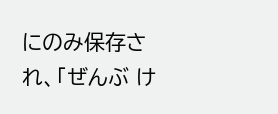にのみ保存され、「ぜんぶ け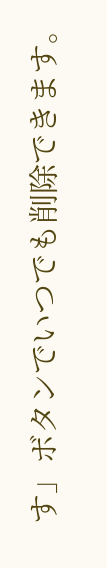す」ボタンでいつでも削除できます。